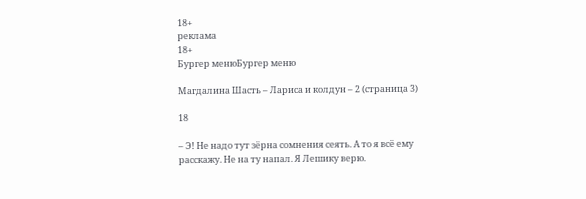18+
реклама
18+
Бургер менюБургер меню

Магдалина Шасть – Лариса и колдун – 2 (страница 3)

18

– Э! Не надо тут зёрна сомнения сеять. А то я всё ему расскажу. Не на ту напал. Я Лешику верю.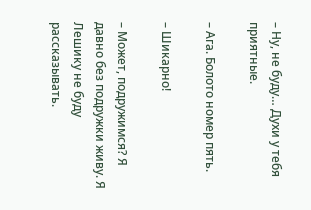– Ну, не буду… Духи у тебя приятные.

– Ага. Болото номер пять.

– Шикарно!

– Может, подружимся? Я давно без подружки живу. Я Лешику не буду рассказывать.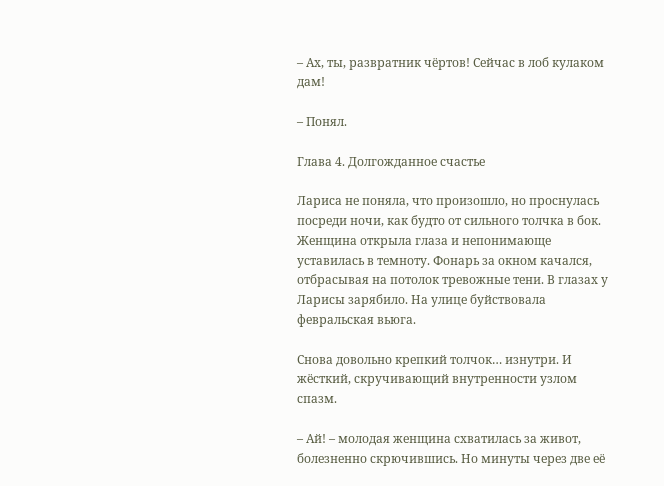– Ах, ты, развратник чёртов! Сейчас в лоб кулаком дам!

– Понял.

Глава 4. Долгожданное счастье

Лариса не поняла, что произошло, но проснулась посреди ночи, как будто от сильного толчка в бок. Женщина открыла глаза и непонимающе уставилась в темноту. Фонарь за окном качался, отбрасывая на потолок тревожные тени. В глазах у Ларисы зарябило. На улице буйствовала февральская вьюга.

Снова довольно крепкий толчок… изнутри. И жёсткий, скручивающий внутренности узлом спазм.

– Ай! – молодая женщина схватилась за живот, болезненно скрючившись. Но минуты через две её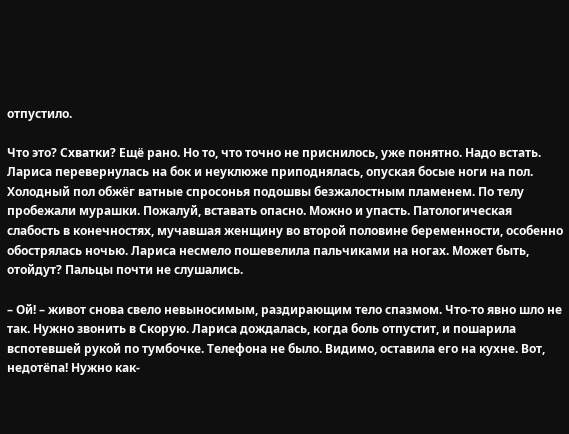отпустило.

Что это? Схватки? Ещё рано. Но то, что точно не приснилось, уже понятно. Надо встать. Лариса перевернулась на бок и неуклюже приподнялась, опуская босые ноги на пол. Холодный пол обжёг ватные спросонья подошвы безжалостным пламенем. По телу пробежали мурашки. Пожалуй, вставать опасно. Можно и упасть. Патологическая слабость в конечностях, мучавшая женщину во второй половине беременности, особенно обострялась ночью. Лариса несмело пошевелила пальчиками на ногах. Может быть, отойдут? Пальцы почти не слушались.

– Ой! – живот снова свело невыносимым, раздирающим тело спазмом. Что-то явно шло не так. Нужно звонить в Скорую. Лариса дождалась, когда боль отпустит, и пошарила вспотевшей рукой по тумбочке. Телефона не было. Видимо, оставила его на кухне. Вот, недотёпа! Нужно как-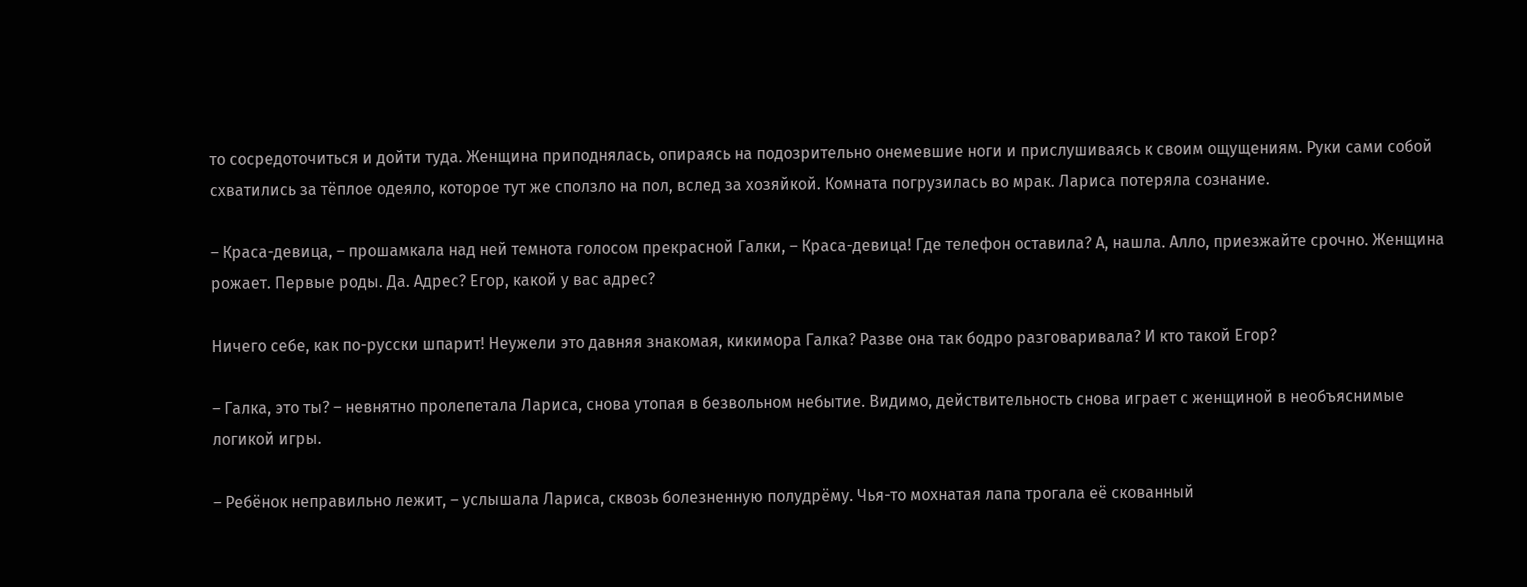то сосредоточиться и дойти туда. Женщина приподнялась, опираясь на подозрительно онемевшие ноги и прислушиваясь к своим ощущениям. Руки сами собой схватились за тёплое одеяло, которое тут же сползло на пол, вслед за хозяйкой. Комната погрузилась во мрак. Лариса потеряла сознание.

– Краса-девица, – прошамкала над ней темнота голосом прекрасной Галки, – Краса-девица! Где телефон оставила? А, нашла. Алло, приезжайте срочно. Женщина рожает. Первые роды. Да. Адрес? Егор, какой у вас адрес?

Ничего себе, как по-русски шпарит! Неужели это давняя знакомая, кикимора Галка? Разве она так бодро разговаривала? И кто такой Егор?

– Галка, это ты? – невнятно пролепетала Лариса, снова утопая в безвольном небытие. Видимо, действительность снова играет с женщиной в необъяснимые логикой игры.

– Ребёнок неправильно лежит, – услышала Лариса, сквозь болезненную полудрёму. Чья-то мохнатая лапа трогала её скованный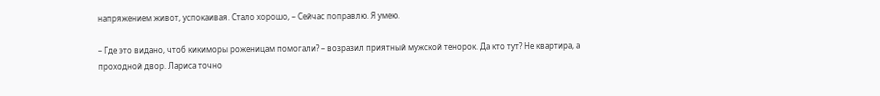напряжением живот, успокаивая. Стало хорошо, – Сейчас поправлю. Я умею.

– Где это видано, чтоб кикиморы роженицам помогали? – возразил приятный мужской тенорок. Да кто тут? Не квартира, а проходной двор. Лариса точно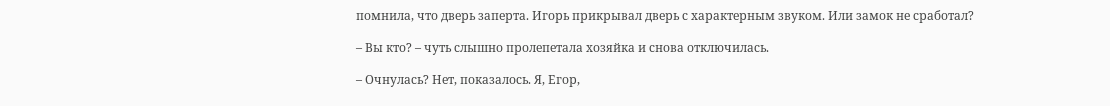помнила, что дверь заперта. Игорь прикрывал дверь с характерным звуком. Или замок не сработал?

– Вы кто? – чуть слышно пролепетала хозяйка и снова отключилась.

– Очнулась? Нет, показалось. Я, Егор,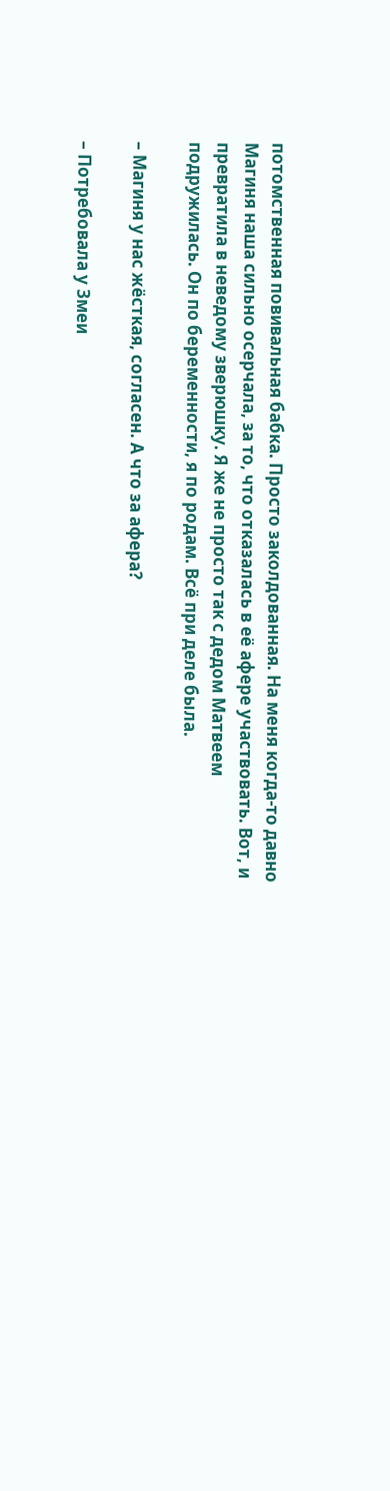потомственная повивальная бабка. Просто заколдованная. На меня когда-то давно Магиня наша сильно осерчала, за то, что отказалась в её афере участвовать. Вот, и превратила в неведому зверюшку. Я же не просто так с дедом Матвеем подружилась. Он по беременности, я по родам. Всё при деле была.

– Магиня у нас жёсткая, согласен. А что за афера?

– Потребовала у Змеи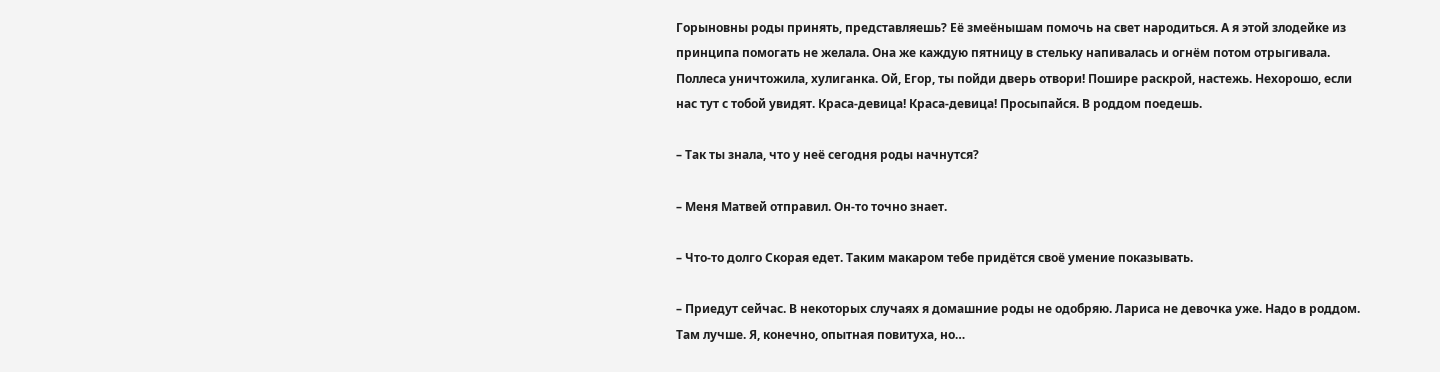Горыновны роды принять, представляешь? Её змеёнышам помочь на свет народиться. А я этой злодейке из принципа помогать не желала. Она же каждую пятницу в стельку напивалась и огнём потом отрыгивала. Поллеса уничтожила, хулиганка. Ой, Егор, ты пойди дверь отвори! Пошире раскрой, настежь. Нехорошо, если нас тут с тобой увидят. Краса-девица! Краса-девица! Просыпайся. В роддом поедешь.

– Так ты знала, что у неё сегодня роды начнутся?

– Меня Матвей отправил. Он-то точно знает.

– Что-то долго Скорая едет. Таким макаром тебе придётся своё умение показывать.

– Приедут сейчас. В некоторых случаях я домашние роды не одобряю. Лариса не девочка уже. Надо в роддом. Там лучше. Я, конечно, опытная повитуха, но…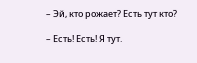– Эй, кто рожает? Есть тут кто?

– Есть! Есть! Я тут.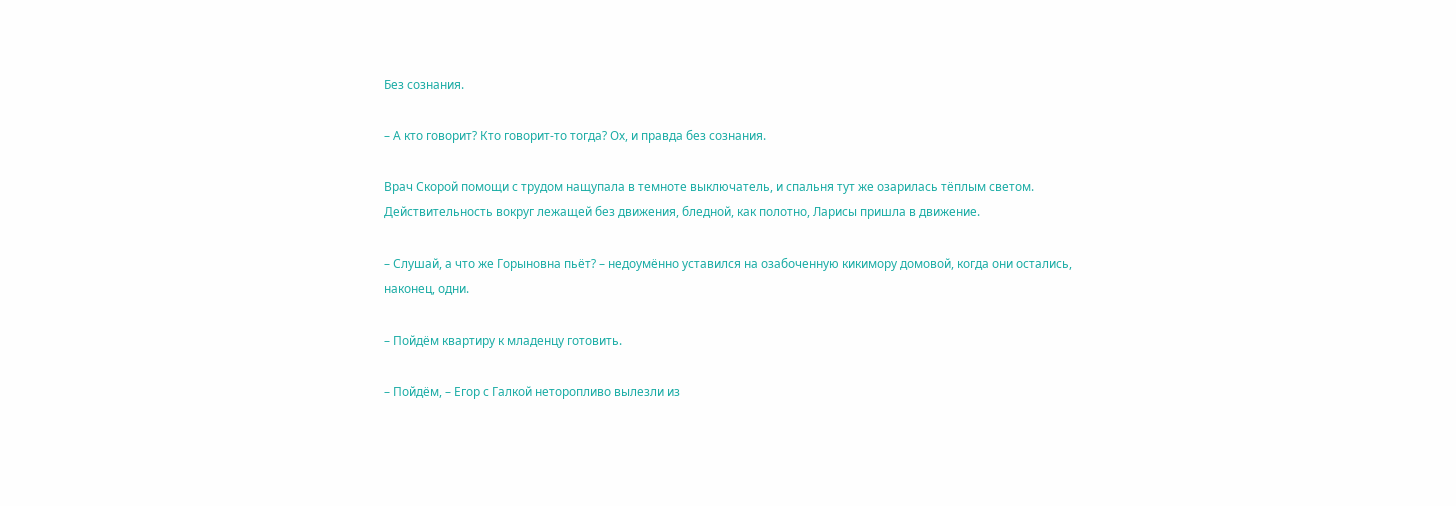Без сознания.

– А кто говорит? Кто говорит-то тогда? Ох, и правда без сознания.

Врач Скорой помощи с трудом нащупала в темноте выключатель, и спальня тут же озарилась тёплым светом. Действительность вокруг лежащей без движения, бледной, как полотно, Ларисы пришла в движение.

– Слушай, а что же Горыновна пьёт? – недоумённо уставился на озабоченную кикимору домовой, когда они остались, наконец, одни.

– Пойдём квартиру к младенцу готовить.

– Пойдём, – Егор с Галкой неторопливо вылезли из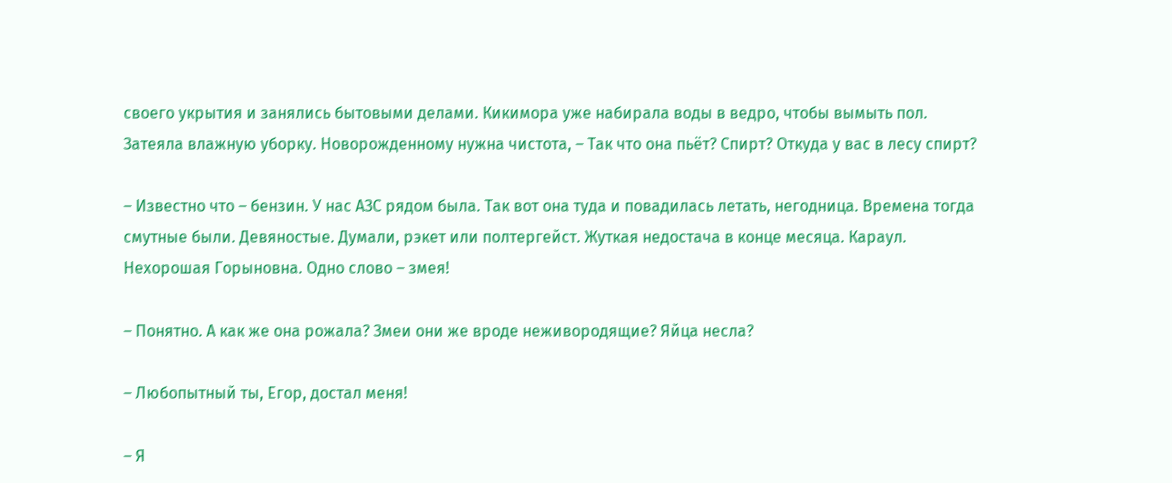своего укрытия и занялись бытовыми делами. Кикимора уже набирала воды в ведро, чтобы вымыть пол. Затеяла влажную уборку. Новорожденному нужна чистота, – Так что она пьёт? Спирт? Откуда у вас в лесу спирт?

– Известно что – бензин. У нас АЗС рядом была. Так вот она туда и повадилась летать, негодница. Времена тогда смутные были. Девяностые. Думали, рэкет или полтергейст. Жуткая недостача в конце месяца. Караул. Нехорошая Горыновна. Одно слово – змея!

– Понятно. А как же она рожала? Змеи они же вроде неживородящие? Яйца несла?

– Любопытный ты, Егор, достал меня!

– Я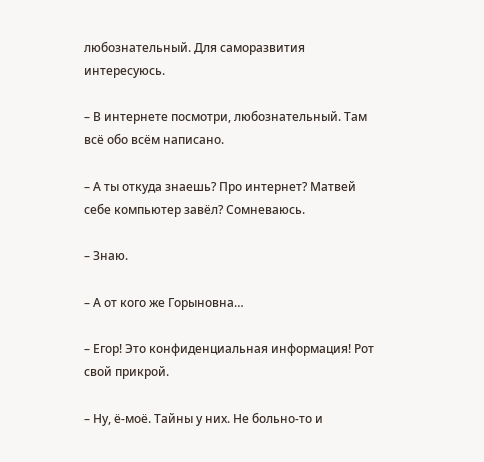любознательный. Для саморазвития интересуюсь.

– В интернете посмотри, любознательный. Там всё обо всём написано.

– А ты откуда знаешь? Про интернет? Матвей себе компьютер завёл? Сомневаюсь.

– Знаю.

– А от кого же Горыновна…

– Егор! Это конфиденциальная информация! Рот свой прикрой.

– Ну, ё-моё. Тайны у них. Не больно-то и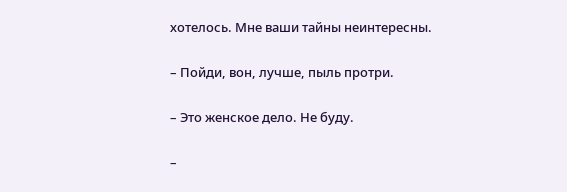хотелось. Мне ваши тайны неинтересны.

– Пойди, вон, лучше, пыль протри.

– Это женское дело. Не буду.

–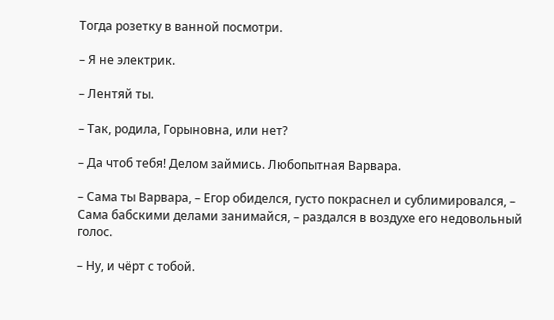Тогда розетку в ванной посмотри.

– Я не электрик.

– Лентяй ты.

– Так, родила, Горыновна, или нет?

– Да чтоб тебя! Делом займись. Любопытная Варвара.

– Сама ты Варвара, – Егор обиделся, густо покраснел и сублимировался, – Сама бабскими делами занимайся, – раздался в воздухе его недовольный голос.

– Ну, и чёрт с тобой.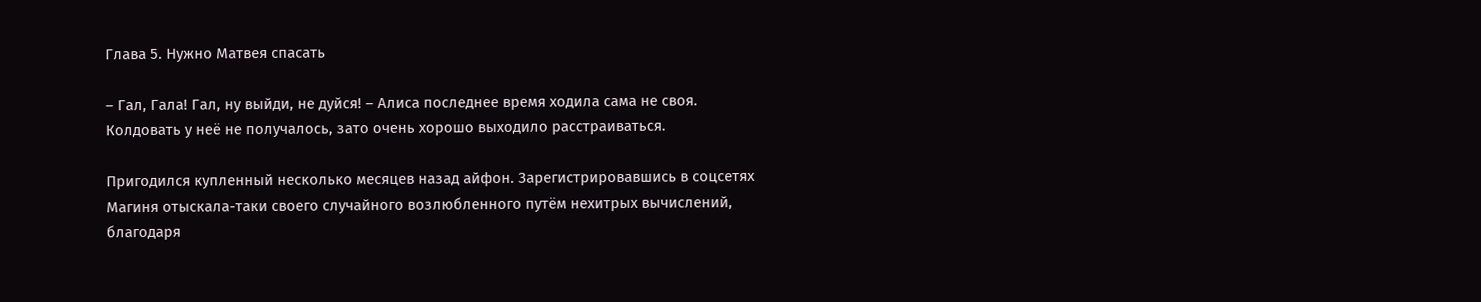Глава 5. Нужно Матвея спасать

– Гал, Гала! Гал, ну выйди, не дуйся! – Алиса последнее время ходила сама не своя. Колдовать у неё не получалось, зато очень хорошо выходило расстраиваться.

Пригодился купленный несколько месяцев назад айфон. Зарегистрировавшись в соцсетях Магиня отыскала-таки своего случайного возлюбленного путём нехитрых вычислений, благодаря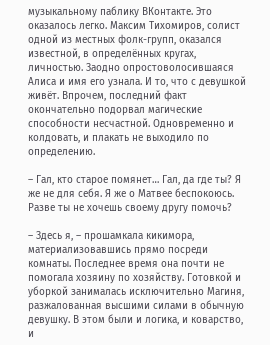музыкальному паблику ВКонтакте. Это оказалось легко. Максим Тихомиров, солист одной из местных фолк-групп, оказался известной, в определённых кругах, личностью. Заодно опростоволосившаяся Алиса и имя его узнала. И то, что с девушкой живёт. Впрочем, последний факт окончательно подорвал магические способности несчастной. Одновременно и колдовать, и плакать не выходило по определению.

– Гал, кто старое помянет… Гал, да где ты? Я же не для себя. Я же о Матвее беспокоюсь. Разве ты не хочешь своему другу помочь?

– Здесь я, – прошамкала кикимора, материализовавшись прямо посреди комнаты. Последнее время она почти не помогала хозяину по хозяйству. Готовкой и уборкой занималась исключительно Магиня, разжалованная высшими силами в обычную девушку. В этом были и логика, и коварство, и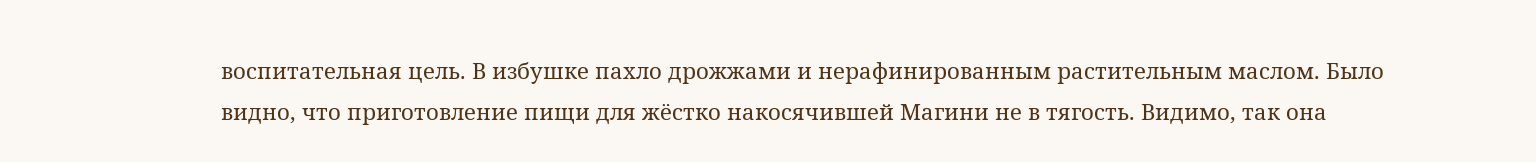воспитательная цель. В избушке пахло дрожжами и нерафинированным растительным маслом. Было видно, что приготовление пищи для жёстко накосячившей Магини не в тягость. Видимо, так она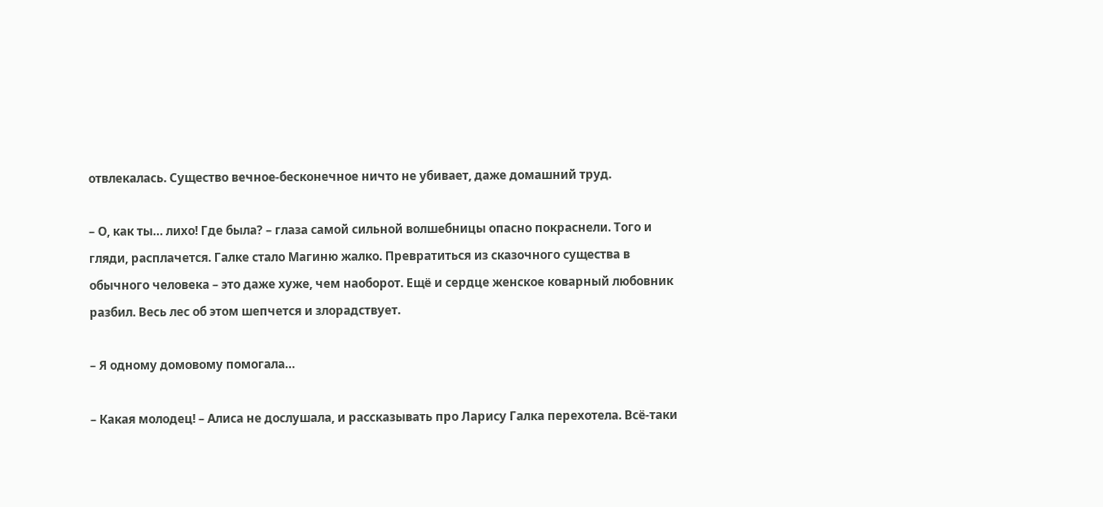отвлекалась. Существо вечное-бесконечное ничто не убивает, даже домашний труд.

– О, как ты… лихо! Где была? – глаза самой сильной волшебницы опасно покраснели. Того и гляди, расплачется. Галке стало Магиню жалко. Превратиться из сказочного существа в обычного человека – это даже хуже, чем наоборот. Ещё и сердце женское коварный любовник разбил. Весь лес об этом шепчется и злорадствует.

– Я одному домовому помогала…

– Какая молодец! – Алиса не дослушала, и рассказывать про Ларису Галка перехотела. Всё-таки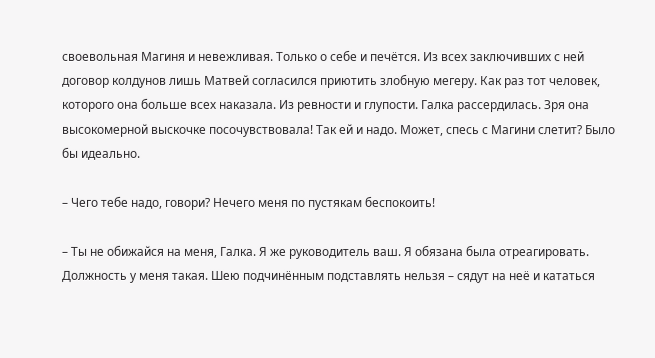своевольная Магиня и невежливая. Только о себе и печётся. Из всех заключивших с ней договор колдунов лишь Матвей согласился приютить злобную мегеру. Как раз тот человек, которого она больше всех наказала. Из ревности и глупости. Галка рассердилась. Зря она высокомерной выскочке посочувствовала! Так ей и надо. Может, спесь с Магини слетит? Было бы идеально.

– Чего тебе надо, говори? Нечего меня по пустякам беспокоить!

– Ты не обижайся на меня, Галка. Я же руководитель ваш. Я обязана была отреагировать. Должность у меня такая. Шею подчинённым подставлять нельзя – сядут на неё и кататься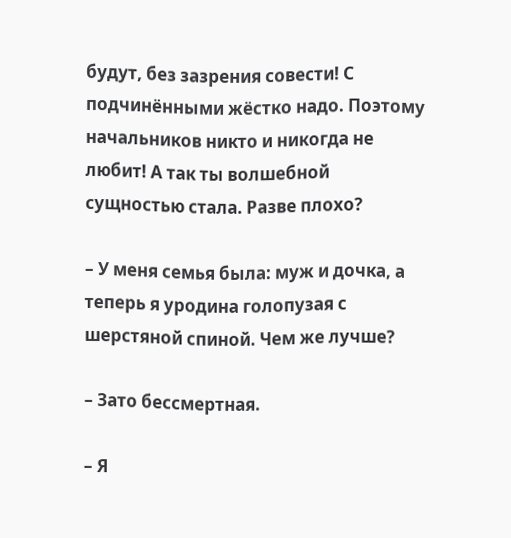будут, без зазрения совести! С подчинёнными жёстко надо. Поэтому начальников никто и никогда не любит! А так ты волшебной сущностью стала. Разве плохо?

– У меня семья была: муж и дочка, а теперь я уродина голопузая с шерстяной спиной. Чем же лучше?

– Зато бессмертная.

– Я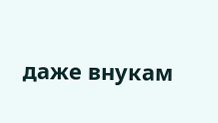даже внукам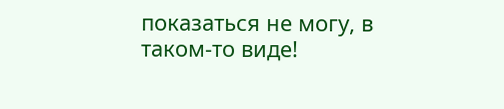показаться не могу, в таком-то виде!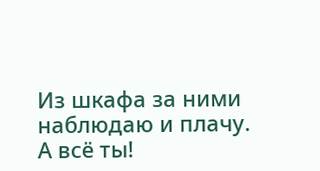Из шкафа за ними наблюдаю и плачу. А всё ты!